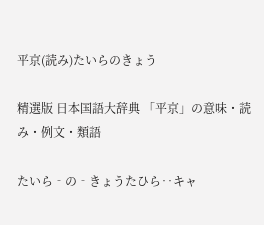平京(読み)たいらのきょう

精選版 日本国語大辞典 「平京」の意味・読み・例文・類語

たいら‐の‐きょうたひら‥キャ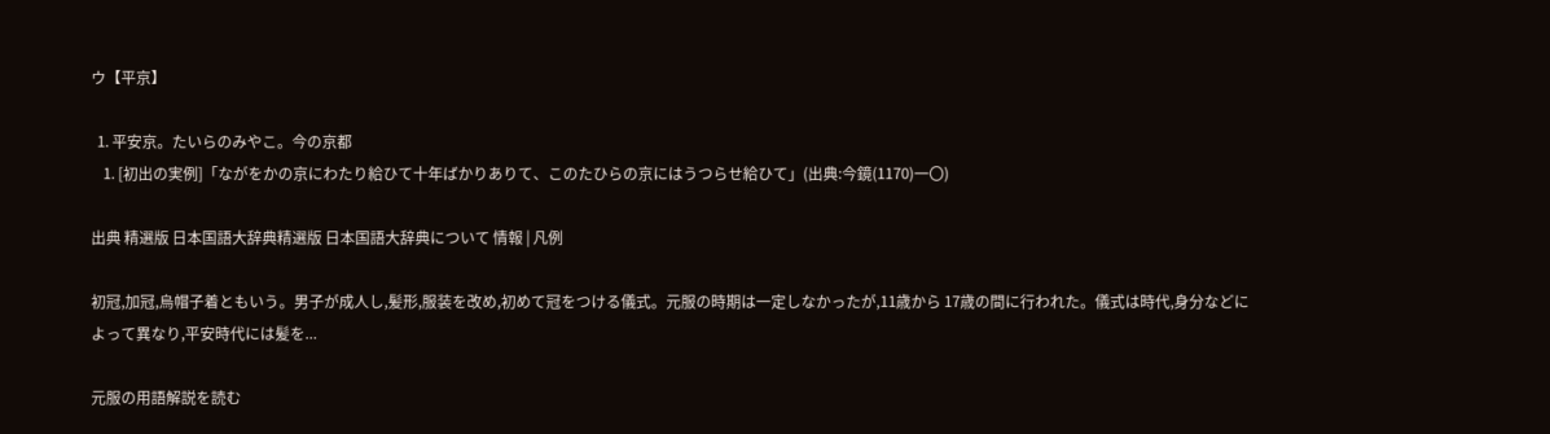ウ【平京】

  1. 平安京。たいらのみやこ。今の京都
    1. [初出の実例]「ながをかの京にわたり給ひて十年ばかりありて、このたひらの京にはうつらせ給ひて」(出典:今鏡(1170)一〇)

出典 精選版 日本国語大辞典精選版 日本国語大辞典について 情報 | 凡例

初冠,加冠,烏帽子着ともいう。男子が成人し,髪形,服装を改め,初めて冠をつける儀式。元服の時期は一定しなかったが,11歳から 17歳の間に行われた。儀式は時代,身分などによって異なり,平安時代には髪を...

元服の用語解説を読む